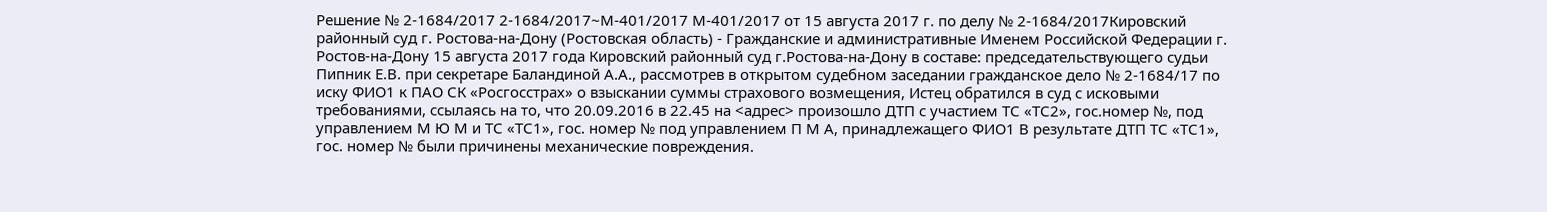Решение № 2-1684/2017 2-1684/2017~М-401/2017 М-401/2017 от 15 августа 2017 г. по делу № 2-1684/2017Кировский районный суд г. Ростова-на-Дону (Ростовская область) - Гражданские и административные Именем Российской Федерации г. Ростов-на-Дону 15 августа 2017 года Кировский районный суд г.Ростова-на-Дону в составе: председательствующего судьи Пипник Е.В. при секретаре Баландиной А.А., рассмотрев в открытом судебном заседании гражданское дело № 2-1684/17 по иску ФИО1 к ПАО СК «Росгосстрах» о взыскании суммы страхового возмещения, Истец обратился в суд с исковыми требованиями, ссылаясь на то, что 20.09.2016 в 22.45 на <адрес> произошло ДТП с участием ТС «ТС2», гос.номер №, под управлением М Ю М и ТС «ТС1», гос. номер № под управлением П М А, принадлежащего ФИО1 В результате ДТП ТС «ТС1», гос. номер № были причинены механические повреждения.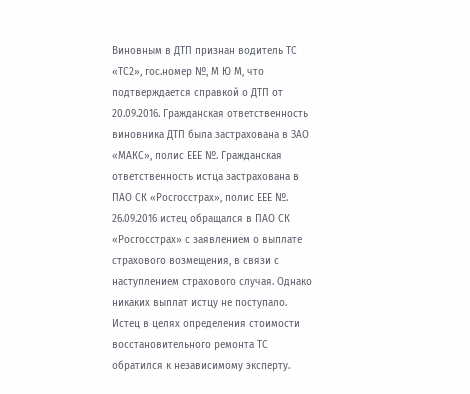Виновным в ДТП признан водитель ТС «ТС2», гос.номер №, М Ю М, что подтверждается справкой о ДТП от 20.09.2016. Гражданская ответственность виновника ДТП была застрахована в ЗАО «МАКС», полис ЕЕЕ №. Гражданская ответственность истца застрахована в ПАО СК «Росгосстрах», полис ЕЕЕ №. 26.09.2016 истец обращался в ПАО СК «Росгосстрах» с заявлением о выплате страхового возмещения, в связи с наступлением страхового случая. Однако никаких выплат истцу не поступало. Истец в целях определения стоимости восстановительного ремонта ТС обратился к независимому эксперту.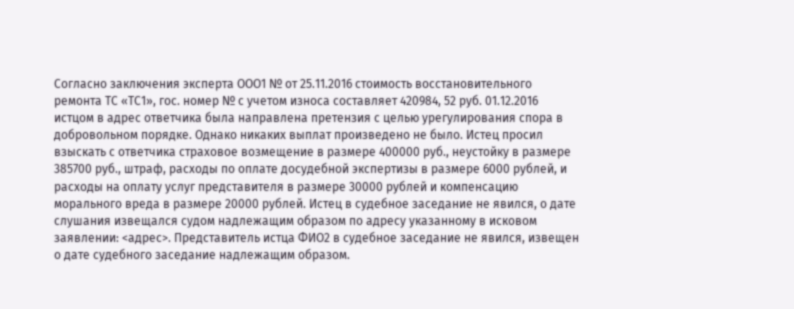Согласно заключения эксперта ООО1 № от 25.11.2016 стоимость восстановительного ремонта ТС «ТС1», гос. номер № с учетом износа составляет 420984, 52 руб. 01.12.2016 истцом в адрес ответчика была направлена претензия с целью урегулирования спора в добровольном порядке. Однако никаких выплат произведено не было. Истец просил взыскать с ответчика страховое возмещение в размере 400000 руб., неустойку в размере 385700 руб., штраф, расходы по оплате досудебной экспертизы в размере 6000 рублей, и расходы на оплату услуг представителя в размере 30000 рублей и компенсацию морального вреда в размере 20000 рублей. Истец в судебное заседание не явился, о дате слушания извещался судом надлежащим образом по адресу указанному в исковом заявлении: <адрес>. Представитель истца ФИО2 в судебное заседание не явился, извещен о дате судебного заседание надлежащим образом.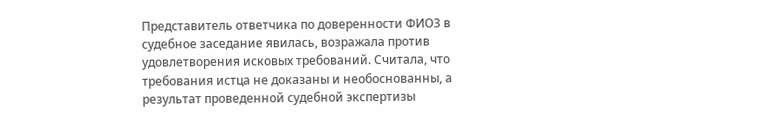Представитель ответчика по доверенности ФИО3 в судебное заседание явилась, возражала против удовлетворения исковых требований. Считала, что требования истца не доказаны и необоснованны, а результат проведенной судебной экспертизы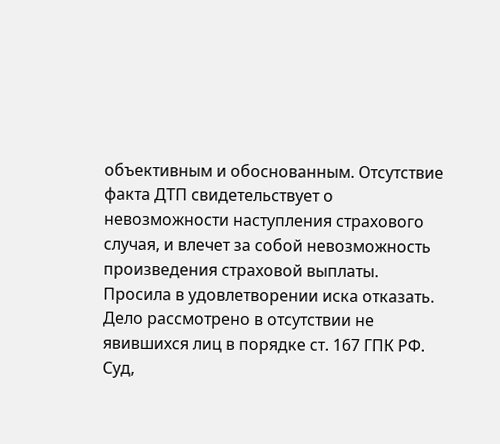объективным и обоснованным. Отсутствие факта ДТП свидетельствует о невозможности наступления страхового случая, и влечет за собой невозможность произведения страховой выплаты. Просила в удовлетворении иска отказать. Дело рассмотрено в отсутствии не явившихся лиц в порядке ст. 167 ГПК РФ. Суд,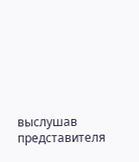выслушав представителя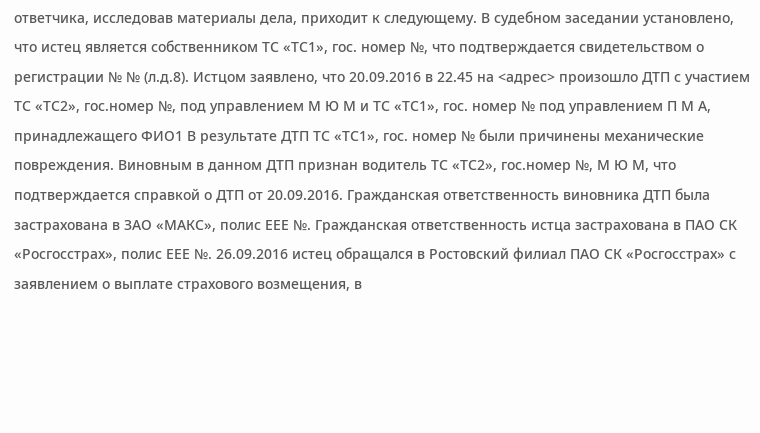ответчика, исследовав материалы дела, приходит к следующему. В судебном заседании установлено, что истец является собственником ТС «ТС1», гос. номер №, что подтверждается свидетельством о регистрации № № (л.д.8). Истцом заявлено, что 20.09.2016 в 22.45 на <адрес> произошло ДТП с участием ТС «ТС2», гос.номер №, под управлением М Ю М и ТС «ТС1», гос. номер № под управлением П М А, принадлежащего ФИО1 В результате ДТП ТС «ТС1», гос. номер № были причинены механические повреждения. Виновным в данном ДТП признан водитель ТС «ТС2», гос.номер №, М Ю М, что подтверждается справкой о ДТП от 20.09.2016. Гражданская ответственность виновника ДТП была застрахована в ЗАО «МАКС», полис ЕЕЕ №. Гражданская ответственность истца застрахована в ПАО СК «Росгосстрах», полис ЕЕЕ №. 26.09.2016 истец обращался в Ростовский филиал ПАО СК «Росгосстрах» с заявлением о выплате страхового возмещения, в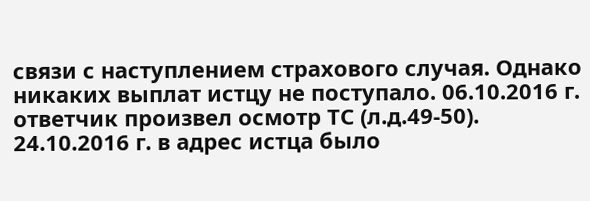связи с наступлением страхового случая. Однако никаких выплат истцу не поступало. 06.10.2016 г. ответчик произвел осмотр ТС (л.д.49-50). 24.10.2016 г. в адрес истца было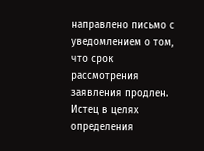направлено письмо с уведомлением о том, что срок рассмотрения заявления продлен. Истец в целях определения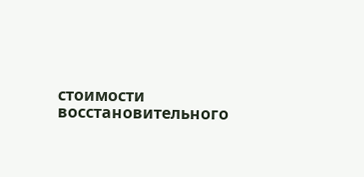стоимости восстановительного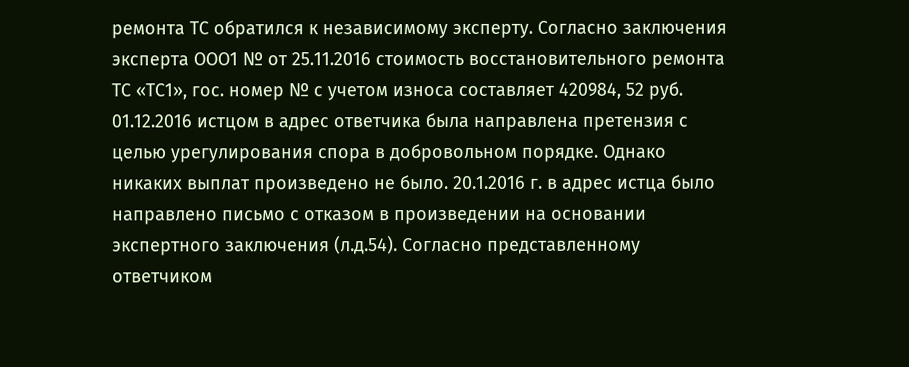ремонта ТС обратился к независимому эксперту. Согласно заключения эксперта ООО1 № от 25.11.2016 стоимость восстановительного ремонта ТС «ТС1», гос. номер № с учетом износа составляет 420984, 52 руб. 01.12.2016 истцом в адрес ответчика была направлена претензия с целью урегулирования спора в добровольном порядке. Однако никаких выплат произведено не было. 20.1.2016 г. в адрес истца было направлено письмо с отказом в произведении на основании экспертного заключения (л.д.54). Согласно представленному ответчиком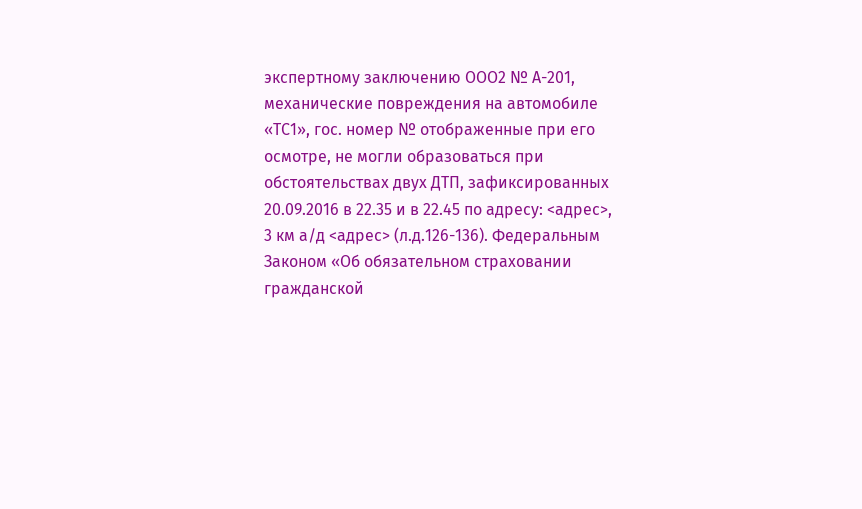экспертному заключению ООО2 № А-201, механические повреждения на автомобиле «ТС1», гос. номер № отображенные при его осмотре, не могли образоваться при обстоятельствах двух ДТП, зафиксированных 20.09.2016 в 22.35 и в 22.45 по адресу: <адрес>, 3 км а/д <адрес> (л.д.126-136). Федеральным Законом «Об обязательном страховании гражданской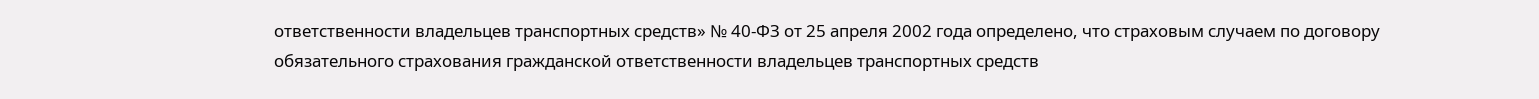ответственности владельцев транспортных средств» № 40-ФЗ от 25 апреля 2002 года определено, что страховым случаем по договору обязательного страхования гражданской ответственности владельцев транспортных средств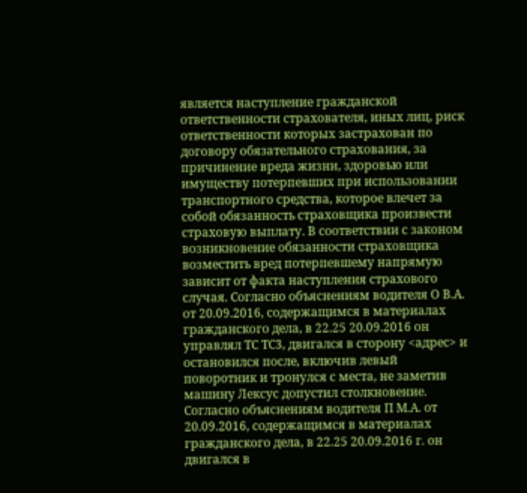является наступление гражданской ответственности страхователя, иных лиц, риск ответственности которых застрахован по договору обязательного страхования, за причинение вреда жизни, здоровью или имуществу потерпевших при использовании транспортного средства, которое влечет за собой обязанность страховщика произвести страховую выплату. В соответствии с законом возникновение обязанности страховщика возместить вред потерпевшему напрямую зависит от факта наступления страхового случая. Согласно объяснениям водителя О В.А. от 20.09.2016, содержащимся в материалах гражданского дела, в 22.25 20.09.2016 он управлял ТС ТС3, двигался в сторону <адрес> и остановился после, включив левый поворотник и тронулся с места, не заметив машину Лексус допустил столкновение. Согласно объяснениям водителя П М.А. от 20.09.2016, содержащимся в материалах гражданского дела, в 22.25 20.09.2016 г. он двигался в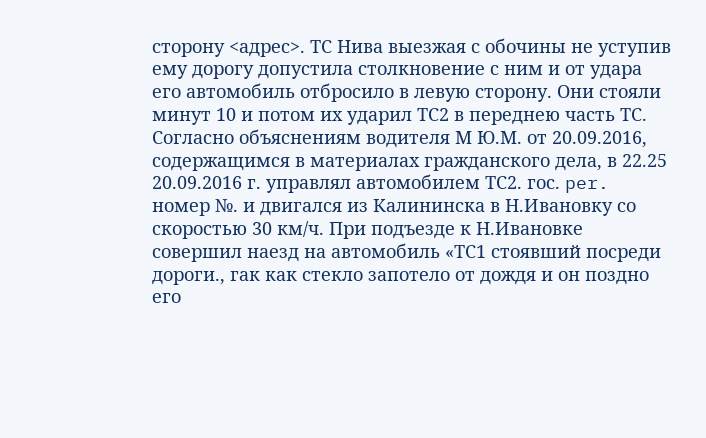сторону <адрес>. ТС Нива выезжая с обочины не уступив ему дорогу допустила столкновение с ним и от удара его автомобиль отбросило в левую сторону. Они стояли минут 10 и потом их ударил ТС2 в переднею часть ТС. Согласно объяснениям водителя М Ю.М. от 20.09.2016, содержащимся в материалах гражданского дела, в 22.25 20.09.2016 г. управлял автомобилем ТС2. гос. per. номер №. и двигался из Калининска в Н.Ивановку со скоростью 30 км/ч. При подъезде к Н.Ивановке совершил наезд на автомобиль «ТС1 стоявший посреди дороги., гак как стекло запотело от дождя и он поздно его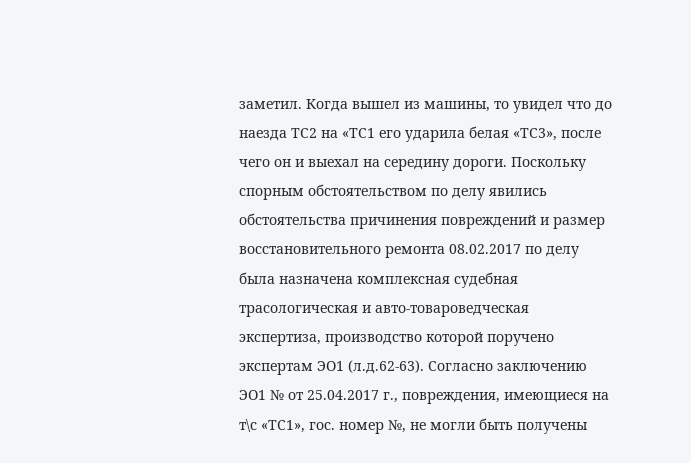заметил. Когда вышел из машины, то увидел что до наезда ТС2 на «ТС1 его ударила белая «ТС3», после чего он и выехал на середину дороги. Поскольку спорным обстоятельством по делу явились обстоятельства причинения повреждений и размер восстановительного ремонта 08.02.2017 по делу была назначена комплексная судебная трасологическая и авто-товароведческая экспертиза, производство которой поручено экспертам ЭО1 (л.д.62-63). Согласно заключению ЭО1 № от 25.04.2017 г., повреждения, имеющиеся на т\с «ТС1», гос. номер №, не могли быть получены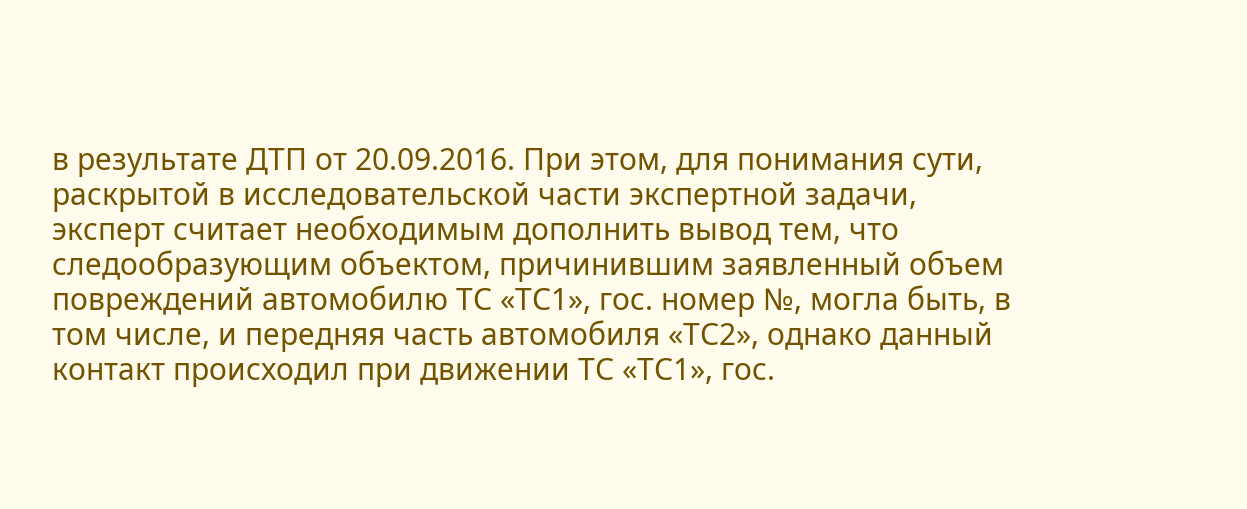в результате ДТП от 20.09.2016. При этом, для понимания сути, раскрытой в исследовательской части экспертной задачи, эксперт считает необходимым дополнить вывод тем, что следообразующим объектом, причинившим заявленный объем повреждений автомобилю ТС «ТС1», гос. номер №, могла быть, в том числе, и передняя часть автомобиля «ТС2», однако данный контакт происходил при движении ТС «ТС1», гос.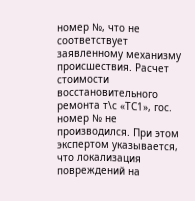номер №, что не соответствует заявленному механизму происшествия. Расчет стоимости восстановительного ремонта т\с «ТС1», гос. номер № не производился. При этом экспертом указывается, что локализация повреждений на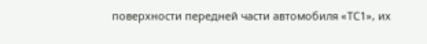поверхности передней части автомобиля «ТС1», их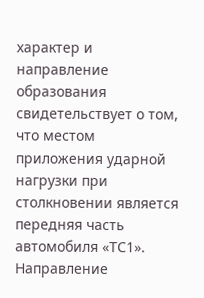характер и направление образования свидетельствует о том, что местом приложения ударной нагрузки при столкновении является передняя часть автомобиля «ТС1». Направление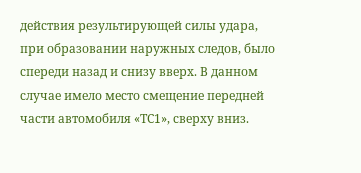действия результирующей силы удара, при образовании наружных следов, было спереди назад и снизу вверх. В данном случае имело место смещение передней части автомобиля «ТС1», сверху вниз.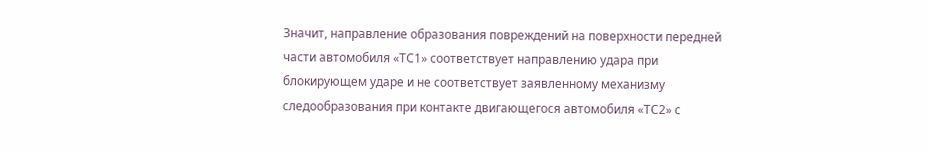Значит, направление образования повреждений на поверхности передней части автомобиля «ТС1» соответствует направлению удара при блокирующем ударе и не соответствует заявленному механизму следообразования при контакте двигающегося автомобиля «ТС2» с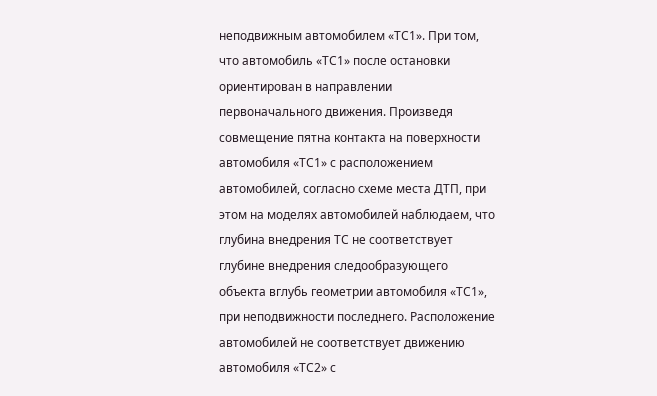неподвижным автомобилем «ТС1». При том, что автомобиль «ТС1» после остановки ориентирован в направлении первоначального движения. Произведя совмещение пятна контакта на поверхности автомобиля «ТС1» с расположением автомобилей, согласно схеме места ДТП, при этом на моделях автомобилей наблюдаем, что глубина внедрения ТС не соответствует глубине внедрения следообразующего объекта вглубь геометрии автомобиля «ТС1», при неподвижности последнего. Расположение автомобилей не соответствует движению автомобиля «ТС2» с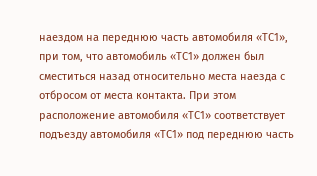наездом на переднюю часть автомобиля «ТС1», при том, что автомобиль «ТС1» должен был сместиться назад относительно места наезда с отбросом от места контакта. При этом расположение автомобиля «ТС1» соответствует подъезду автомобиля «ТС1» под переднюю часть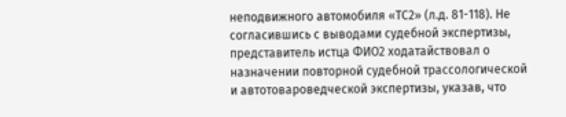неподвижного автомобиля «ТС2» (л.д. 81-118). Не согласившись с выводами судебной экспертизы, представитель истца ФИО2 ходатайствовал о назначении повторной судебной трассологической и автотовароведческой экспертизы, указав, что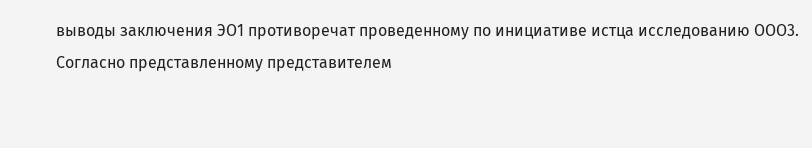выводы заключения ЭО1 противоречат проведенному по инициативе истца исследованию ООО3. Согласно представленному представителем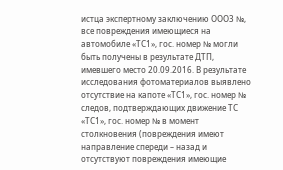истца экспертному заключению ООО3 №, все повреждения имеющиеся на автомобиле «ТС1», гос. номер № могли быть получены в результате ДТП, имевшего место 20.09.2016. В результате исследования фотоматериалов выявлено отсутствие на капоте «ТС1», гос. номер № следов, подтверждающих движение ТС «ТС1», гос. номер № в момент столкновения (повреждения имеют направление спереди – назад и отсутствуют повреждения имеющие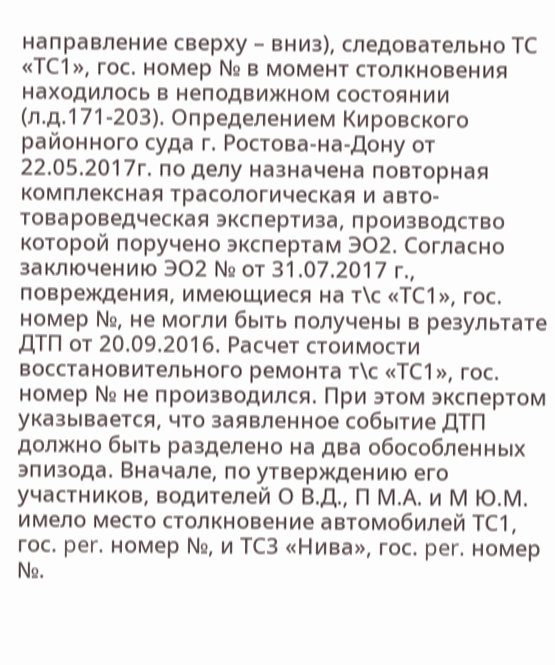направление сверху – вниз), следовательно ТС «ТС1», гос. номер № в момент столкновения находилось в неподвижном состоянии (л.д.171-203). Определением Кировского районного суда г. Ростова-на-Дону от 22.05.2017г. по делу назначена повторная комплексная трасологическая и авто-товароведческая экспертиза, производство которой поручено экспертам ЭО2. Согласно заключению ЭО2 № от 31.07.2017 г., повреждения, имеющиеся на т\с «ТС1», гос. номер №, не могли быть получены в результате ДТП от 20.09.2016. Расчет стоимости восстановительного ремонта т\с «ТС1», гос. номер № не производился. При этом экспертом указывается, что заявленное событие ДТП должно быть разделено на два обособленных эпизода. Вначале, по утверждению его участников, водителей О В.Д., П М.А. и М Ю.М. имело место столкновение автомобилей ТС1, гос. per. номер №, и ТС3 «Нива», гос. per. номер №.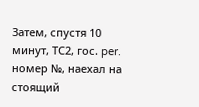Затем, спустя 10 минут, ТС2, гос. per. номер №, наехал на стоящий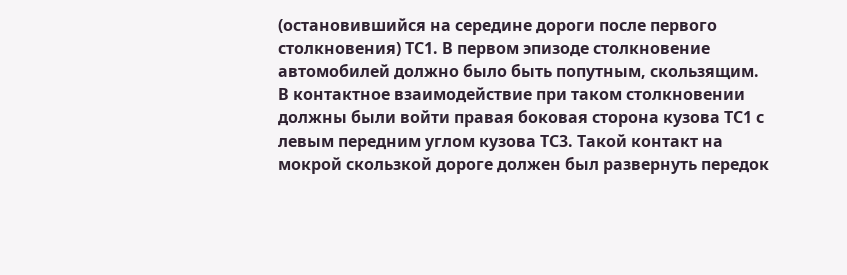(остановившийся на середине дороги после первого столкновения) ТС1. В первом эпизоде столкновение автомобилей должно было быть попутным, скользящим. В контактное взаимодействие при таком столкновении должны были войти правая боковая сторона кузова ТС1 с левым передним углом кузова ТС3. Такой контакт на мокрой скользкой дороге должен был развернуть передок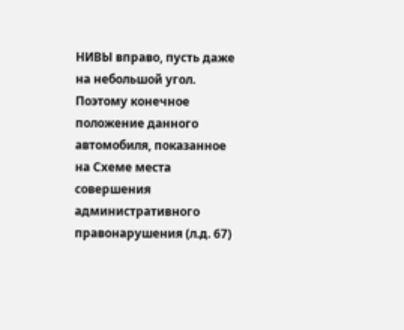НИВЫ вправо, пусть даже на небольшой угол. Поэтому конечное положение данного автомобиля, показанное на Схеме места совершения административного правонарушения (л.д. 67)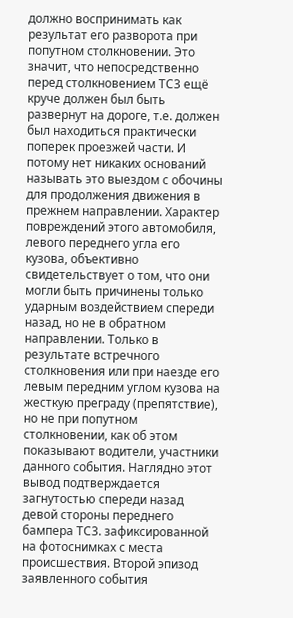должно воспринимать как результат его разворота при попутном столкновении. Это значит, что непосредственно перед столкновением ТС3 ещё круче должен был быть развернут на дороге, т.е. должен был находиться практически поперек проезжей части. И потому нет никаких оснований называть это выездом с обочины для продолжения движения в прежнем направлении. Характер повреждений этого автомобиля, левого переднего угла его кузова, объективно свидетельствует о том, что они могли быть причинены только ударным воздействием спереди назад, но не в обратном направлении. Только в результате встречного столкновения или при наезде его левым передним углом кузова на жесткую преграду (препятствие), но не при попутном столкновении, как об этом показывают водители, участники данного события. Наглядно этот вывод подтверждается загнутостью спереди назад девой стороны переднего бампера ТС3. зафиксированной на фотоснимках с места происшествия. Второй эпизод заявленного события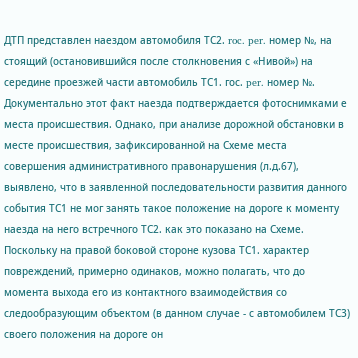ДТП представлен наездом автомобиля ТС2. roc. per. номер №, на стоящий (остановившийся после столкновения с «Нивой») на середине проезжей части автомобиль ТС1. гос. per. номер №. Документально этот факт наезда подтверждается фотоснимками е места происшествия. Однако, при анализе дорожной обстановки в месте происшествия, зафиксированной на Схеме места совершения административного правонарушения (л.д.67), выявлено, что в заявленной последовательности развития данного события ТС1 не мог занять такое положение на дороге к моменту наезда на него встречного ТС2. как это показано на Схеме. Поскольку на правой боковой стороне кузова ТС1. характер повреждений, примерно одинаков, можно полагать, что до момента выхода его из контактного взаимодействия со следообразующим объектом (в данном случае - с автомобилем ТС3) своего положения на дороге он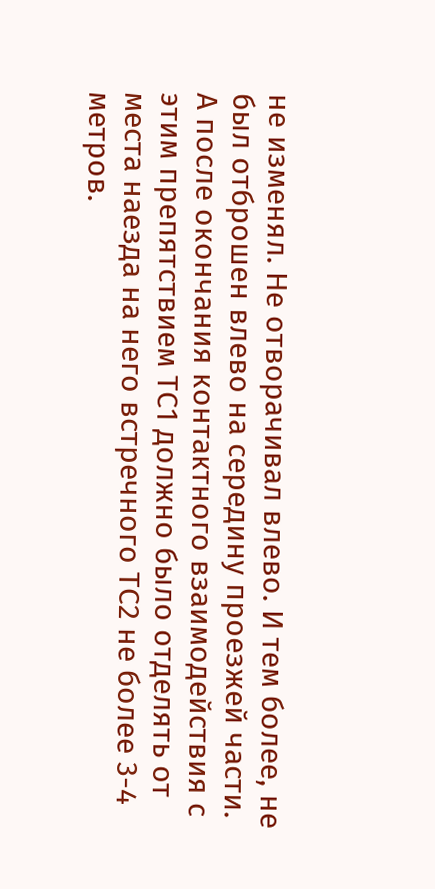не изменял. Не отворачивал влево. И тем более, не был отброшен влево на середину проезжей части. А после окончания контактного взаимодействия с этим препятствием ТС1 должно было отделять от места наезда на него встречного ТС2 не более 3-4 метров.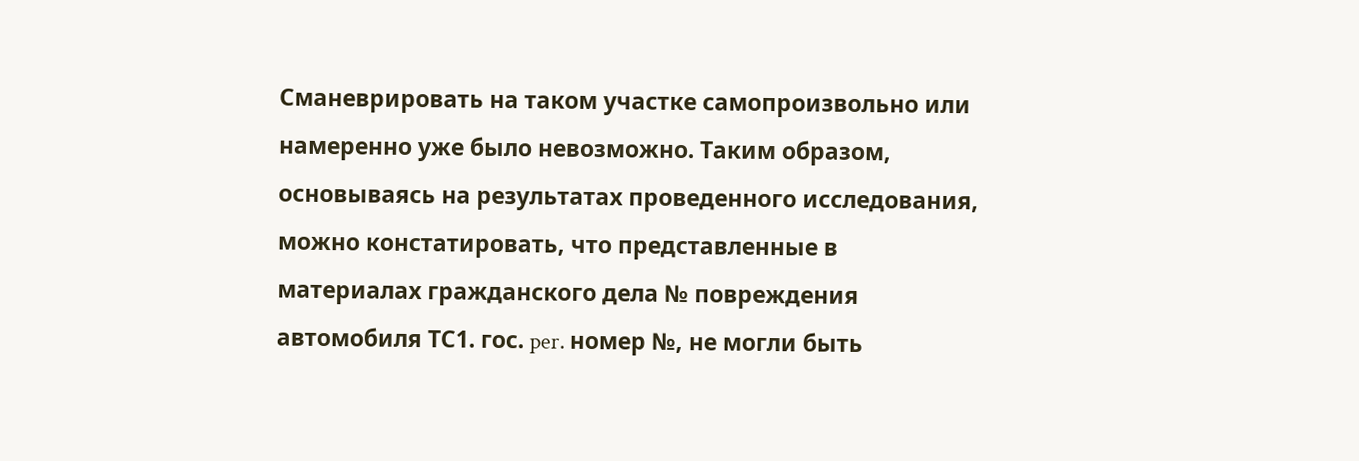Сманеврировать на таком участке самопроизвольно или намеренно уже было невозможно. Таким образом, основываясь на результатах проведенного исследования, можно констатировать, что представленные в материалах гражданского дела № повреждения автомобиля ТС1. гос. per. номер №, не могли быть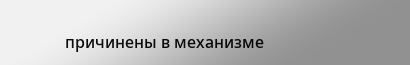причинены в механизме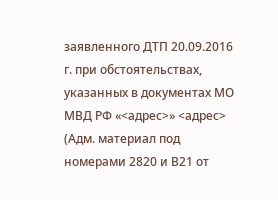заявленного ДТП 20.09.2016 г. при обстоятельствах, указанных в документах МО МВД РФ «<адрес>» <адрес> (Адм. материал под номерами 2820 и В21 от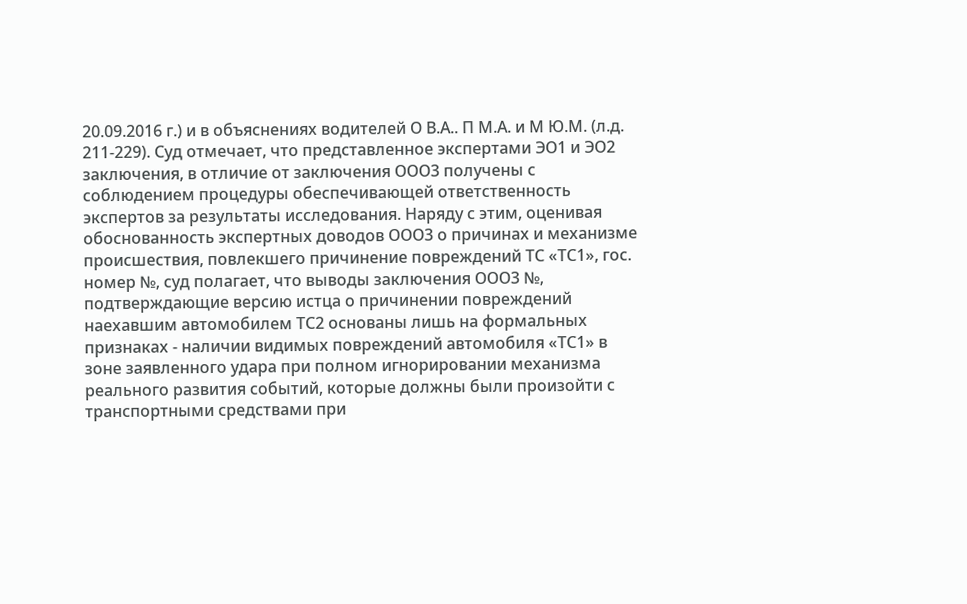20.09.2016 г.) и в объяснениях водителей О В.А.. П М.А. и М Ю.М. (л.д. 211-229). Суд отмечает, что представленное экспертами ЭО1 и ЭО2 заключения, в отличие от заключения ООО3 получены с соблюдением процедуры обеспечивающей ответственность экспертов за результаты исследования. Наряду с этим, оценивая обоснованность экспертных доводов ООО3 о причинах и механизме происшествия, повлекшего причинение повреждений ТС «ТС1», гос. номер №, суд полагает, что выводы заключения ООО3 №, подтверждающие версию истца о причинении повреждений наехавшим автомобилем ТС2 основаны лишь на формальных признаках - наличии видимых повреждений автомобиля «ТС1» в зоне заявленного удара при полном игнорировании механизма реального развития событий, которые должны были произойти с транспортными средствами при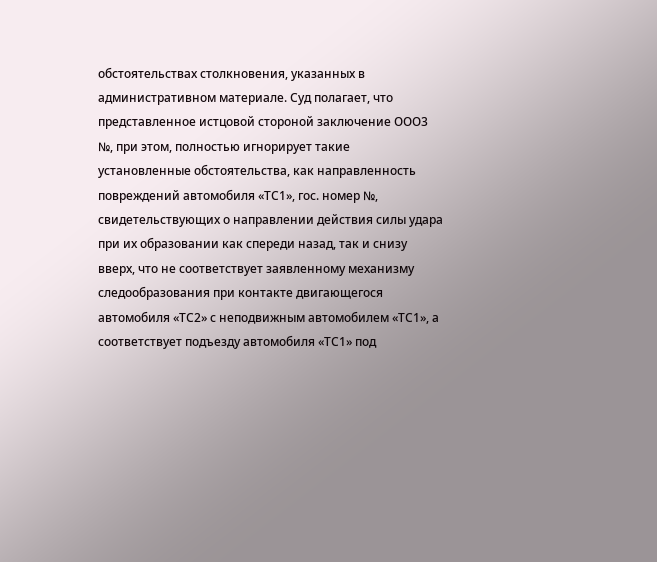обстоятельствах столкновения, указанных в административном материале. Суд полагает, что представленное истцовой стороной заключение ООО3 №, при этом, полностью игнорирует такие установленные обстоятельства, как направленность повреждений автомобиля «ТС1», гос. номер №, свидетельствующих о направлении действия силы удара при их образовании как спереди назад, так и снизу вверх, что не соответствует заявленному механизму следообразования при контакте двигающегося автомобиля «ТС2» с неподвижным автомобилем «ТС1», а соответствует подъезду автомобиля «ТС1» под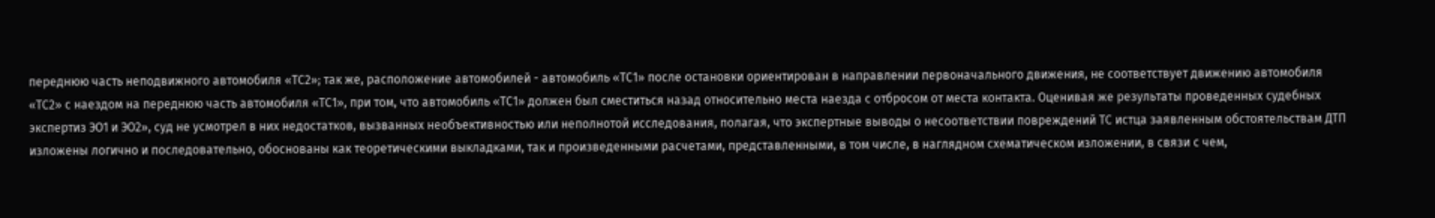переднюю часть неподвижного автомобиля «ТС2»; так же, расположение автомобилей - автомобиль «ТС1» после остановки ориентирован в направлении первоначального движения, не соответствует движению автомобиля «ТС2» с наездом на переднюю часть автомобиля «ТС1», при том, что автомобиль «ТС1» должен был сместиться назад относительно места наезда с отбросом от места контакта. Оценивая же результаты проведенных судебных экспертиз ЭО1 и ЭО2», суд не усмотрел в них недостатков, вызванных необъективностью или неполнотой исследования, полагая, что экспертные выводы о несоответствии повреждений ТС истца заявленным обстоятельствам ДТП изложены логично и последовательно, обоснованы как теоретическими выкладками, так и произведенными расчетами, представленными, в том числе, в наглядном схематическом изложении, в связи с чем,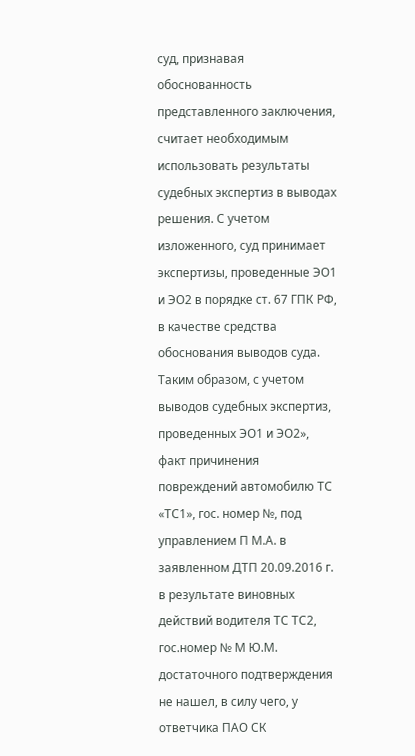суд, признавая обоснованность представленного заключения, считает необходимым использовать результаты судебных экспертиз в выводах решения. С учетом изложенного, суд принимает экспертизы, проведенные ЭО1 и ЭО2 в порядке ст. 67 ГПК РФ, в качестве средства обоснования выводов суда. Таким образом, с учетом выводов судебных экспертиз, проведенных ЭО1 и ЭО2», факт причинения повреждений автомобилю ТС «ТС1», гос. номер №, под управлением П М.А. в заявленном ДТП 20.09.2016 г. в результате виновных действий водителя ТС ТС2, гос.номер № М Ю.М. достаточного подтверждения не нашел, в силу чего, у ответчика ПАО СК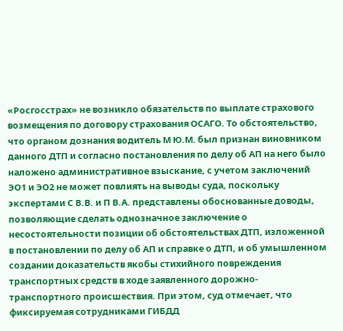«Росгосстрах» не возникло обязательств по выплате страхового возмещения по договору страхования ОСАГО. То обстоятельство, что органом дознания водитель М Ю.М. был признан виновником данного ДТП и согласно постановления по делу об АП на него было наложено административное взыскание, с учетом заключений ЭО1 и ЭО2 не может повлиять на выводы суда, поскольку экспертами С В.В. и П В.А. представлены обоснованные доводы, позволяющие сделать однозначное заключение о несостоятельности позиции об обстоятельствах ДТП, изложенной в постановлении по делу об АП и справке о ДТП, и об умышленном создании доказательств якобы стихийного повреждения транспортных средств в ходе заявленного дорожно-транспортного происшествия. При этом, суд отмечает, что фиксируемая сотрудниками ГИБДД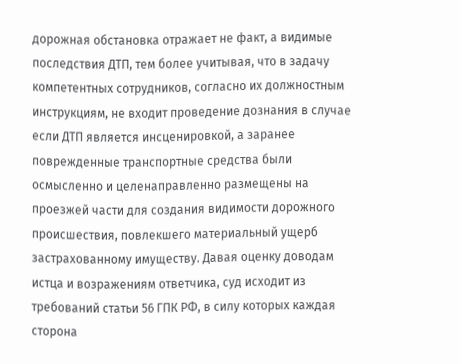дорожная обстановка отражает не факт, а видимые последствия ДТП, тем более учитывая, что в задачу компетентных сотрудников, согласно их должностным инструкциям, не входит проведение дознания в случае если ДТП является инсценировкой, а заранее поврежденные транспортные средства были осмысленно и целенаправленно размещены на проезжей части для создания видимости дорожного происшествия, повлекшего материальный ущерб застрахованному имуществу. Давая оценку доводам истца и возражениям ответчика, суд исходит из требований статьи 56 ГПК РФ, в силу которых каждая сторона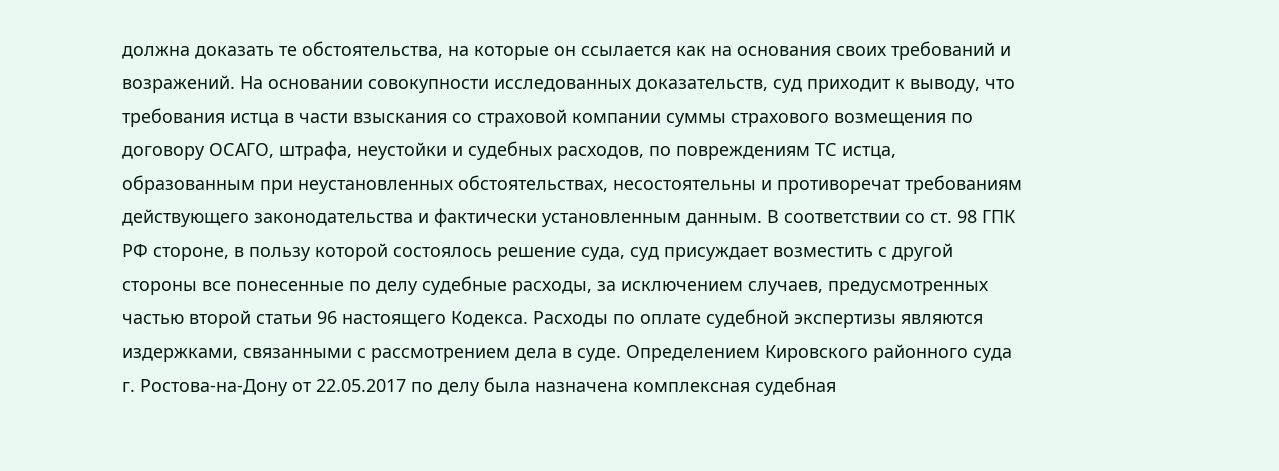должна доказать те обстоятельства, на которые он ссылается как на основания своих требований и возражений. На основании совокупности исследованных доказательств, суд приходит к выводу, что требования истца в части взыскания со страховой компании суммы страхового возмещения по договору ОСАГО, штрафа, неустойки и судебных расходов, по повреждениям ТС истца, образованным при неустановленных обстоятельствах, несостоятельны и противоречат требованиям действующего законодательства и фактически установленным данным. В соответствии со ст. 98 ГПК РФ стороне, в пользу которой состоялось решение суда, суд присуждает возместить с другой стороны все понесенные по делу судебные расходы, за исключением случаев, предусмотренных частью второй статьи 96 настоящего Кодекса. Расходы по оплате судебной экспертизы являются издержками, связанными с рассмотрением дела в суде. Определением Кировского районного суда г. Ростова-на-Дону от 22.05.2017 по делу была назначена комплексная судебная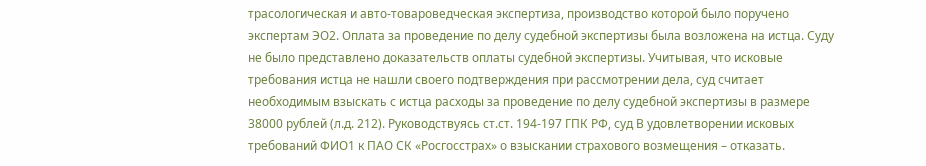трасологическая и авто-товароведческая экспертиза, производство которой было поручено экспертам ЭО2. Оплата за проведение по делу судебной экспертизы была возложена на истца. Суду не было представлено доказательств оплаты судебной экспертизы. Учитывая, что исковые требования истца не нашли своего подтверждения при рассмотрении дела, суд считает необходимым взыскать с истца расходы за проведение по делу судебной экспертизы в размере 38000 рублей (л.д. 212). Руководствуясь ст.ст. 194-197 ГПК РФ, суд В удовлетворении исковых требований ФИО1 к ПАО СК «Росгосстрах» о взыскании страхового возмещения – отказать.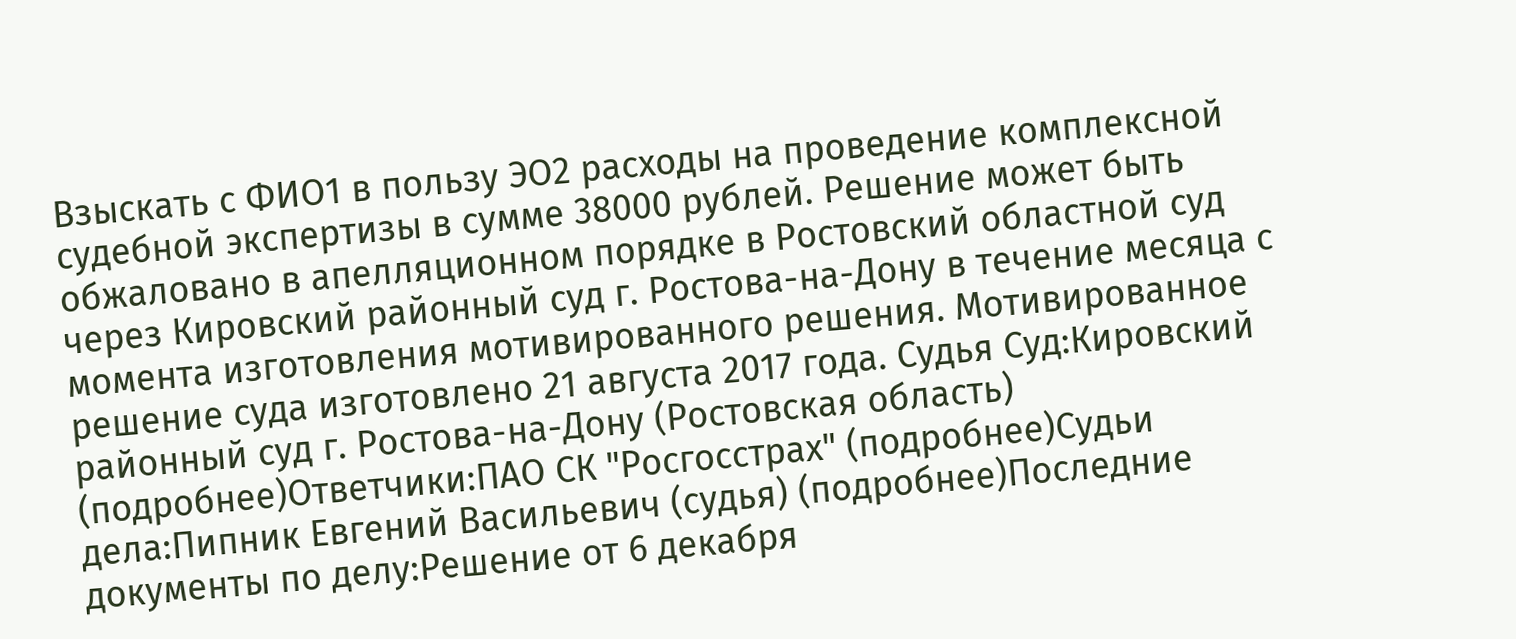Взыскать с ФИО1 в пользу ЭО2 расходы на проведение комплексной судебной экспертизы в сумме 38000 рублей. Решение может быть обжаловано в апелляционном порядке в Ростовский областной суд через Кировский районный суд г. Ростова-на-Дону в течение месяца с момента изготовления мотивированного решения. Мотивированное решение суда изготовлено 21 августа 2017 года. Судья Суд:Кировский районный суд г. Ростова-на-Дону (Ростовская область) (подробнее)Ответчики:ПАО СК "Росгосстрах" (подробнее)Судьи дела:Пипник Евгений Васильевич (судья) (подробнее)Последние документы по делу:Решение от 6 декабря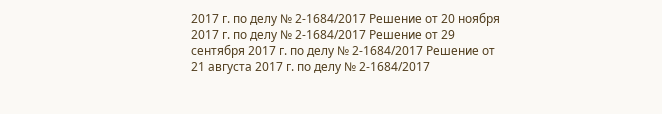2017 г. по делу № 2-1684/2017 Решение от 20 ноября 2017 г. по делу № 2-1684/2017 Решение от 29 сентября 2017 г. по делу № 2-1684/2017 Решение от 21 августа 2017 г. по делу № 2-1684/2017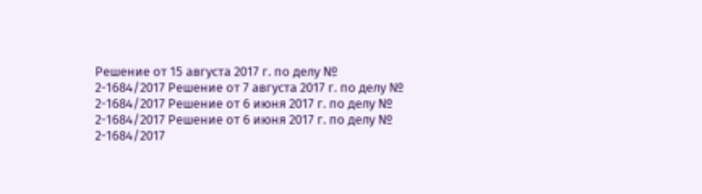Решение от 15 августа 2017 г. по делу № 2-1684/2017 Решение от 7 августа 2017 г. по делу № 2-1684/2017 Решение от 6 июня 2017 г. по делу № 2-1684/2017 Решение от 6 июня 2017 г. по делу № 2-1684/2017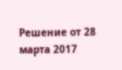Решение от 28 марта 2017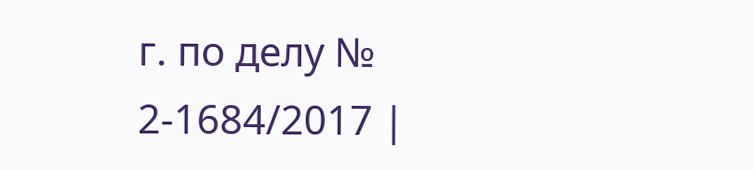г. по делу № 2-1684/2017 |